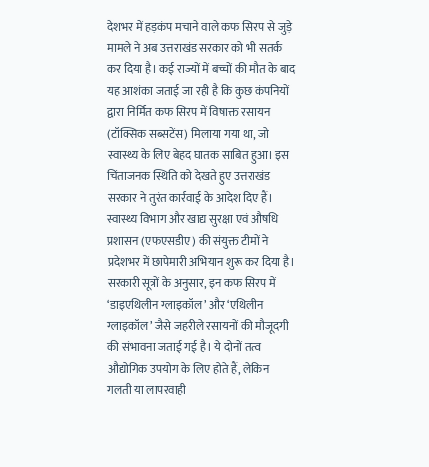देशभर में हड़कंप मचाने वाले कफ सिरप से जुड़े मामले ने अब उत्तराखंड सरकार को भी सतर्क कर दिया है। कई राज्यों में बच्चों की मौत के बाद यह आशंका जताई जा रही है कि कुछ कंपनियों द्वारा निर्मित कफ सिरप में विषाक्त रसायन (टॉक्सिक सब्सटेंस) मिलाया गया था, जो स्वास्थ्य के लिए बेहद घातक साबित हुआ। इस चिंताजनक स्थिति को देखते हुए उत्तराखंड सरकार ने तुरंत कार्रवाई के आदेश दिए हैं। स्वास्थ्य विभाग और खाद्य सुरक्षा एवं औषधि प्रशासन (एफएसडीए) की संयुक्त टीमों ने प्रदेशभर में छापेमारी अभियान शुरू कर दिया है।
सरकारी सूत्रों के अनुसार, इन कफ सिरप में ‘डाइएथिलीन ग्लाइकॉल’ और ‘एथिलीन ग्लाइकॉल’ जैसे जहरीले रसायनों की मौजूदगी की संभावना जताई गई है। ये दोनों तत्व औद्योगिक उपयोग के लिए होते हैं, लेकिन गलती या लापरवाही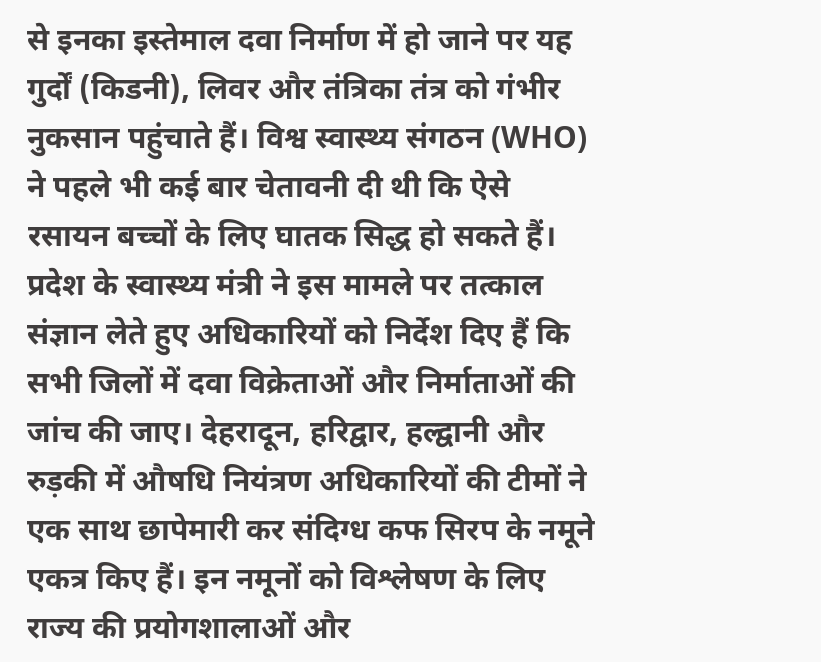से इनका इस्तेमाल दवा निर्माण में हो जाने पर यह गुर्दों (किडनी), लिवर और तंत्रिका तंत्र को गंभीर नुकसान पहुंचाते हैं। विश्व स्वास्थ्य संगठन (WHO) ने पहले भी कई बार चेतावनी दी थी कि ऐसे रसायन बच्चों के लिए घातक सिद्ध हो सकते हैं।
प्रदेश के स्वास्थ्य मंत्री ने इस मामले पर तत्काल संज्ञान लेते हुए अधिकारियों को निर्देश दिए हैं कि सभी जिलों में दवा विक्रेताओं और निर्माताओं की जांच की जाए। देहरादून, हरिद्वार, हल्द्वानी और रुड़की में औषधि नियंत्रण अधिकारियों की टीमों ने एक साथ छापेमारी कर संदिग्ध कफ सिरप के नमूने एकत्र किए हैं। इन नमूनों को विश्लेषण के लिए राज्य की प्रयोगशालाओं और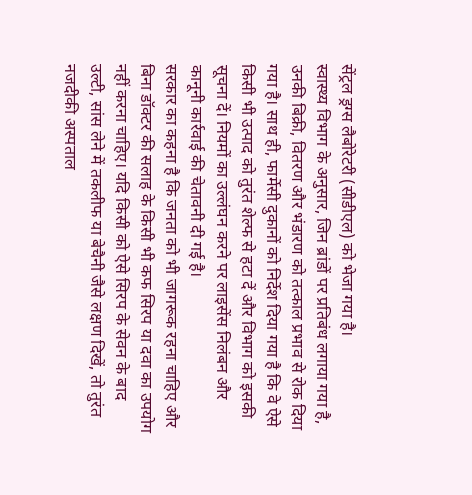सेंट्रल ड्रग्स लैबोरेटरी (सीडीएल) को भेजा गया है।
स्वास्थ्य विभाग के अनुसार, जिन ब्रांडों पर प्रतिबंध लगाया गया है, उनकी बिक्री, वितरण और भंडारण को तत्काल प्रभाव से रोक दिया गया है। साथ ही, फार्मेसी दुकानों को निर्देश दिया गया है कि वे ऐसे किसी भी उत्पाद को तुरंत शेल्फ से हटा दें और विभाग को इसकी सूचना दें। नियमों का उल्लंघन करने पर लाइसेंस निलंबन और कानूनी कार्रवाई की चेतावनी दी गई है।
सरकार का कहना है कि जनता को भी जागरूक रहना चाहिए और बिना डॉक्टर की सलाह के किसी भी कफ सिरप या दवा का उपयोग नहीं करना चाहिए। यदि किसी को ऐसे सिरप के सेवन के बाद उल्टी, सांस लेने में तकलीफ या बेचैनी जैसे लक्षण दिखें, तो तुरंत नजदीकी अस्पताल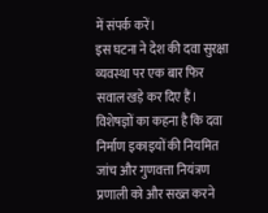में संपर्क करें।
इस घटना ने देश की दवा सुरक्षा व्यवस्था पर एक बार फिर सवाल खड़े कर दिए हैं। विशेषज्ञों का कहना है कि दवा निर्माण इकाइयों की नियमित जांच और गुणवत्ता नियंत्रण प्रणाली को और सख्त करने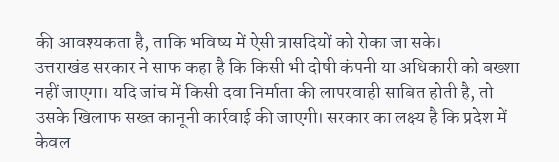की आवश्यकता है, ताकि भविष्य में ऐसी त्रासदियों को रोका जा सके।
उत्तराखंड सरकार ने साफ कहा है कि किसी भी दोषी कंपनी या अधिकारी को बख्शा नहीं जाएगा। यदि जांच में किसी दवा निर्माता की लापरवाही साबित होती है, तो उसके खिलाफ सख्त कानूनी कार्रवाई की जाएगी। सरकार का लक्ष्य है कि प्रदेश में केवल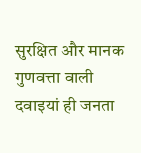सुरक्षित और मानक गुणवत्ता वाली दवाइयां ही जनता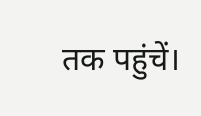तक पहुंचें।